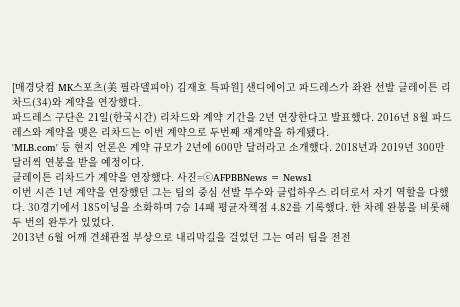[매경닷컴 MK스포츠(美 필라델피아) 김재호 특파원] 샌디에이고 파드레스가 좌완 선발 클레이튼 리차드(34)와 계약을 연장했다.
파드레스 구단은 21일(한국시간) 리차드와 계약 기간을 2년 연장한다고 발표했다. 2016년 8월 파드레스와 계약을 맺은 리차드는 이번 계약으로 두번째 재계약을 하게됐다.
'MLB.com' 등 현지 언론은 계약 규모가 2년에 600만 달러라고 소개했다. 2018년과 2019년 300만 달러씩 연봉을 받을 예정이다.
클레이튼 리차드가 계약을 연장했다. 사진=ⓒAFPBBNews = News1
이번 시즌 1년 계약을 연장했던 그는 팀의 중심 선발 투수와 클럽하우스 리더로서 자기 역할을 다했다. 30경기에서 185이닝을 소화하며 7승 14패 평균자책점 4.82를 기록했다. 한 차례 완봉을 비롯해 두 번의 완투가 있었다.
2013년 6월 어깨 견쇄관절 부상으로 내리막길을 걸었던 그는 여러 팀을 전전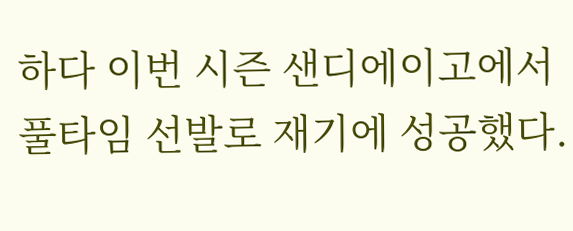하다 이번 시즌 샌디에이고에서 풀타임 선발로 재기에 성공했다.